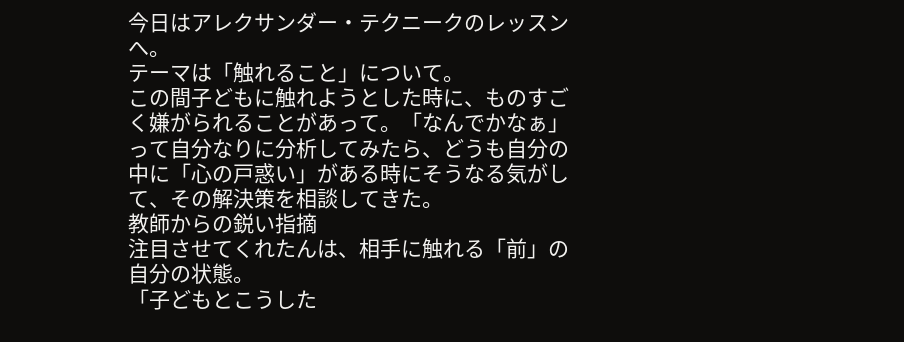今日はアレクサンダー・テクニークのレッスンへ。
テーマは「触れること」について。
この間子どもに触れようとした時に、ものすごく嫌がられることがあって。「なんでかなぁ」って自分なりに分析してみたら、どうも自分の中に「心の戸惑い」がある時にそうなる気がして、その解決策を相談してきた。
教師からの鋭い指摘
注目させてくれたんは、相手に触れる「前」の自分の状態。
「子どもとこうした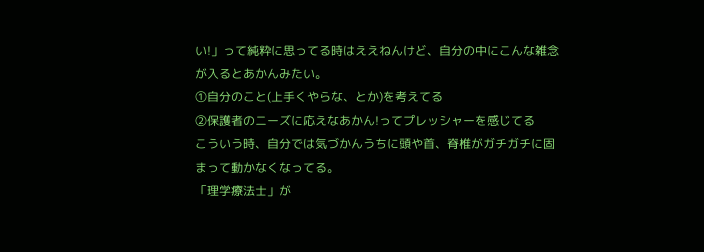い!」って純粋に思ってる時はええねんけど、自分の中にこんな雑念が入るとあかんみたい。
①自分のこと(上手くやらな、とか)を考えてる
②保護者のニーズに応えなあかん!ってプレッシャーを感じてる
こういう時、自分では気づかんうちに頭や首、脊椎がガチガチに固まって動かなくなってる。
「理学療法士」が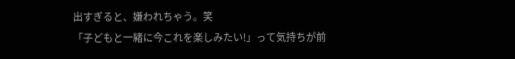出すぎると、嫌われちゃう。笑
「子どもと一緒に今これを楽しみたい!」って気持ちが前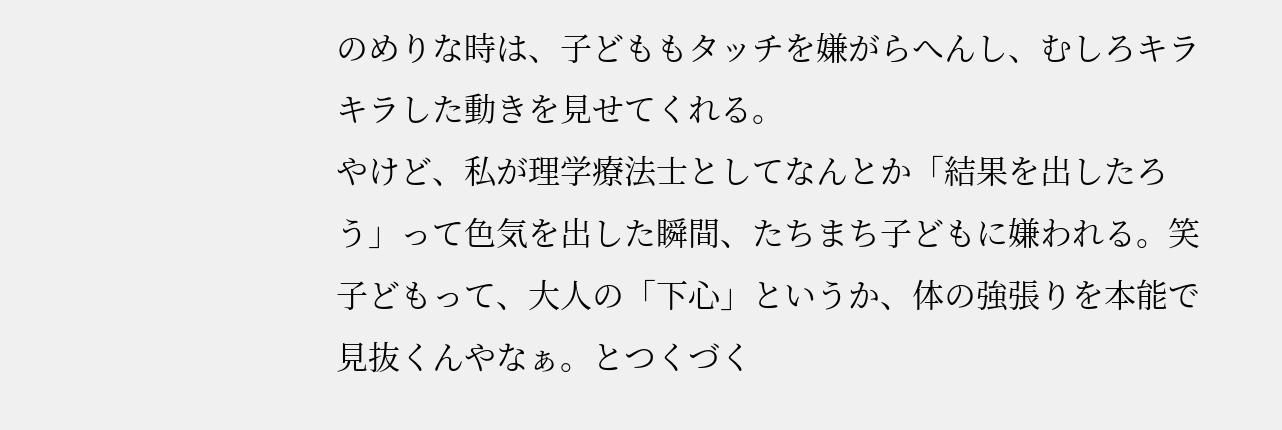のめりな時は、子どももタッチを嫌がらへんし、むしろキラキラした動きを見せてくれる。
やけど、私が理学療法士としてなんとか「結果を出したろう」って色気を出した瞬間、たちまち子どもに嫌われる。笑
子どもって、大人の「下心」というか、体の強張りを本能で見抜くんやなぁ。とつくづく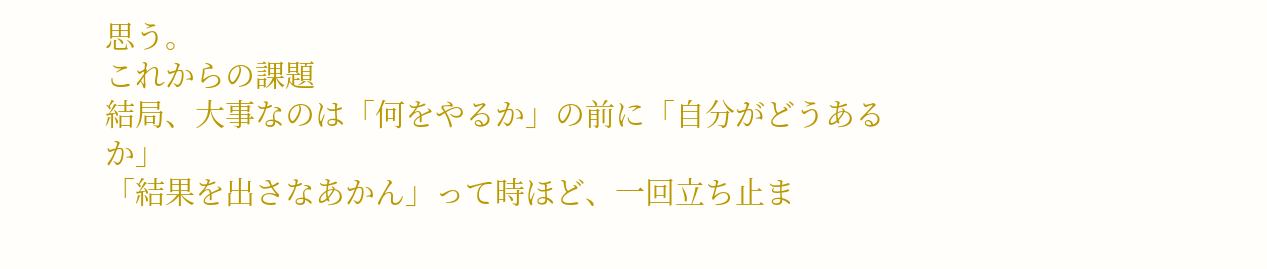思う。
これからの課題
結局、大事なのは「何をやるか」の前に「自分がどうあるか」
「結果を出さなあかん」って時ほど、一回立ち止ま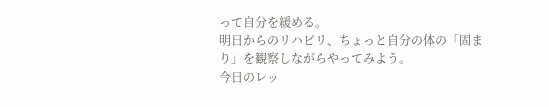って自分を緩める。
明日からのリハビリ、ちょっと自分の体の「固まり」を観察しながらやってみよう。
今日のレッ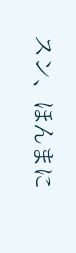スン、ほんまに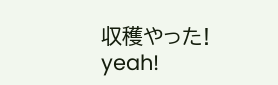収穫やった!
yeah!